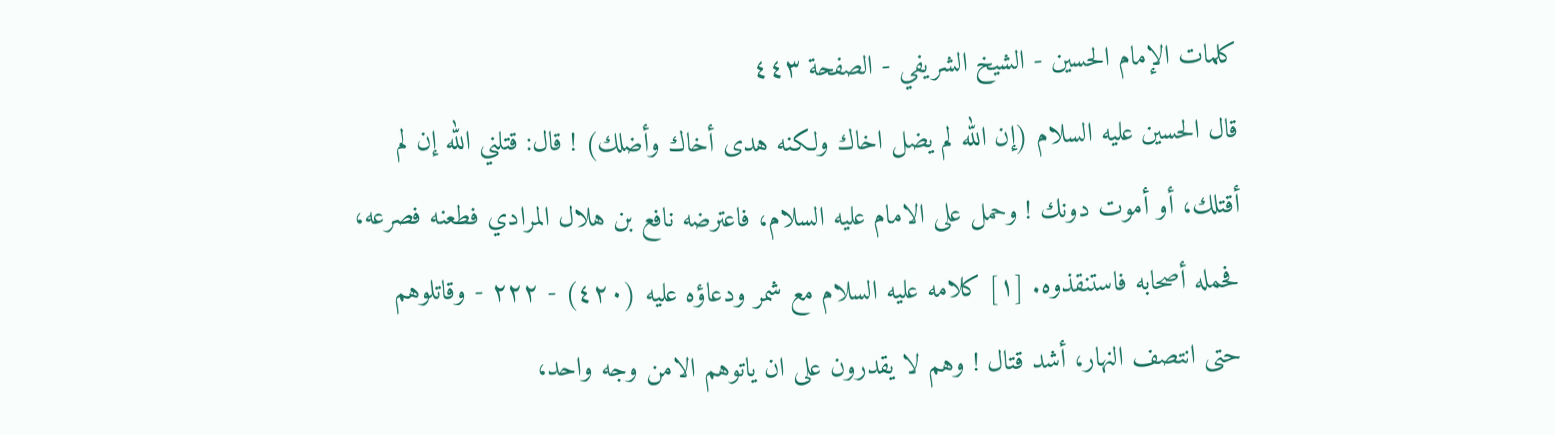كلمات الإمام الحسين - الشيخ الشريفي - الصفحة ٤٤٣
قال الحسين عليه السلام (إن الله لم يضل اخاك ولكنه هدى أخاك وأضلك) ! قال: قتلني الله إن لم أقتلك، أو أموت دونك ! وحمل على الامام عليه السلام، فاعترضه نافع بن هلال المرادي فطعنه فصرعه، فحمله أصحابه فاستنقذوه. [١] كلامه عليه السلام مع شمر ودعاؤه عليه (٤٢٠) - ٢٢٢ - وقاتلوهم حتى انتصف النهار، أشد قتال ! وهم لا يقدرون على ان ياتوهم الامن وجه واحد،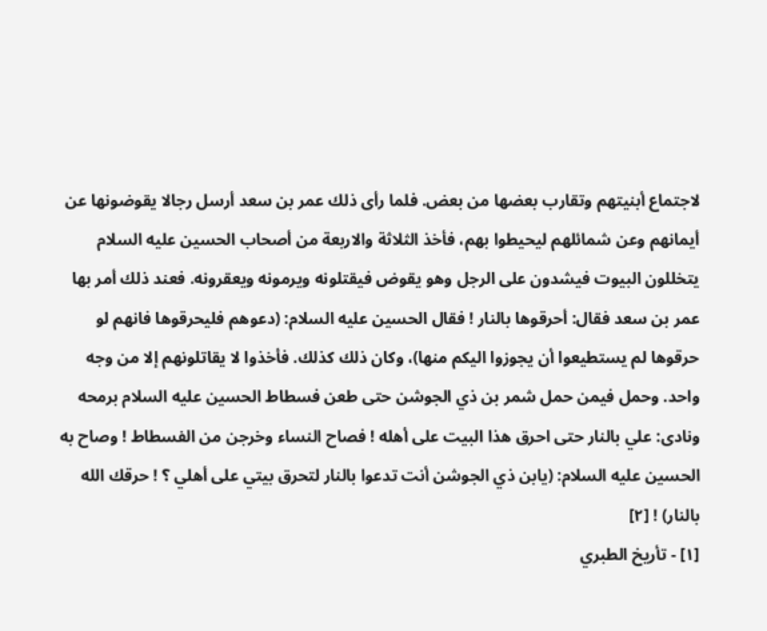لاجتماع أبنيتهم وتقارب بعضها من بعض. فلما رأى ذلك عمر بن سعد أرسل رجالا يقوضونها عن أيمانهم وعن شمائلهم ليحيطوا بهم، فأخذ الثلاثة والاربعة من أصحاب الحسين عليه السلام يتخللون البيوت فيشدون على الرجل وهو يقوض فيقتلونه ويرمونه ويعقرونه. فعند ذلك أمر بها عمر بن سعد فقال: أحرقوها بالنار ! فقال الحسين عليه السلام: (دعوهم فليحرقوها فانهم لو حرقوها لم يستطيعوا أن يجوزوا اليكم منها)، وكان ذلك كذلك. فأخذوا لا يقاتلونهم إلا من وجه واحد. وحمل فيمن حمل شمر بن ذي الجوشن حتى طعن فسطاط الحسين عليه السلام برمحه ونادى: علي بالنار حتى احرق هذا البيت على أهله ! فصاح النساء وخرجن من الفسطاط ! وصاح به الحسين عليه السلام: (يابن ذي الجوشن أنت تدعوا بالنار لتحرق بيتي على أهلي ؟ ! حرقك الله بالنار) ! [٢]
[١] - تأريخ الطبري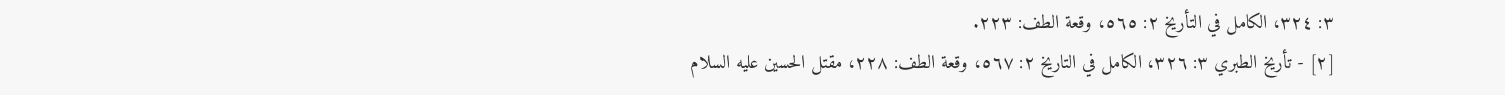٣: ٣٢٤، الكامل في التأريخ ٢: ٥٦٥، وقعة الطف: ٢٢٣.
[٢] - تأريخ الطبري ٣: ٣٢٦، الكامل في التاريخ ٢: ٥٦٧، وقعة الطف: ٢٢٨، مقتل الحسين عليه السلام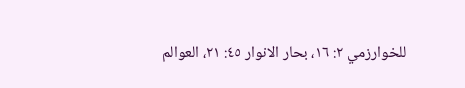للخوارزمي ٢: ١٦، بحار الانوار ٤٥: ٢١، العوالم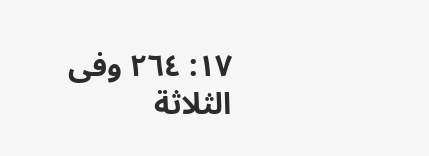١٧: ٢٦٤ وفى الثلاثة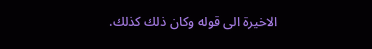الاخيرة الى قوله وكان ذلك كذلك.